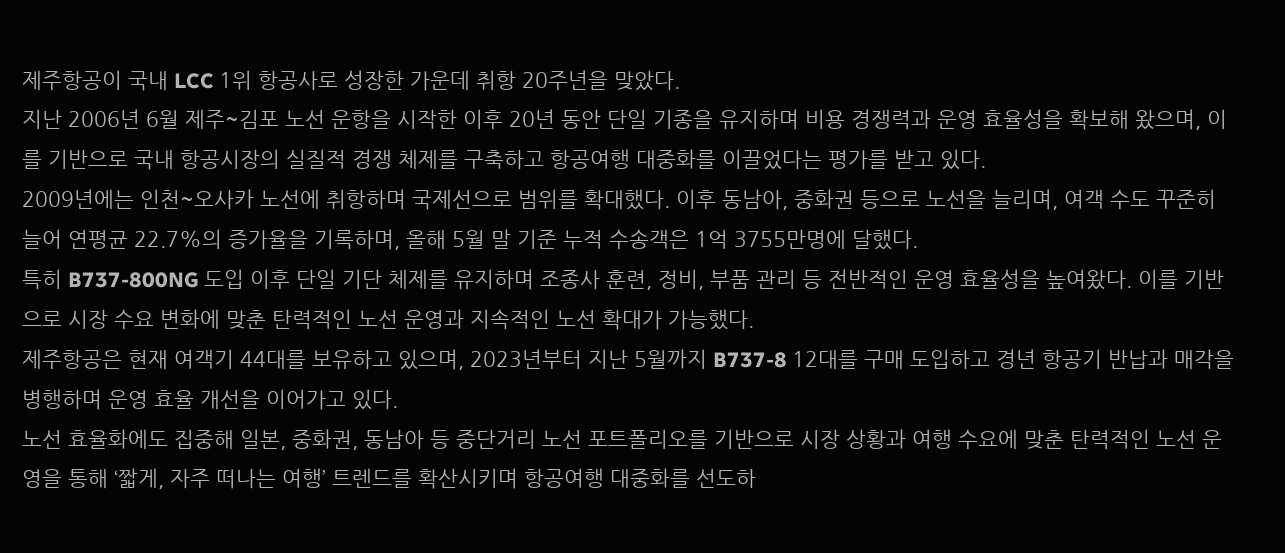제주항공이 국내 LCC 1위 항공사로 성장한 가운데 취항 20주년을 맞았다.
지난 2006년 6월 제주~김포 노선 운항을 시작한 이후 20년 동안 단일 기종을 유지하며 비용 경쟁력과 운영 효율성을 확보해 왔으며, 이를 기반으로 국내 항공시장의 실질적 경쟁 체제를 구축하고 항공여행 대중화를 이끌었다는 평가를 받고 있다.
2009년에는 인천~오사카 노선에 취항하며 국제선으로 범위를 확대했다. 이후 동남아, 중화권 등으로 노선을 늘리며, 여객 수도 꾸준히 늘어 연평균 22.7%의 증가율을 기록하며, 올해 5월 말 기준 누적 수송객은 1억 3755만명에 달했다.
특히 B737-800NG 도입 이후 단일 기단 체제를 유지하며 조종사 훈련, 정비, 부품 관리 등 전반적인 운영 효율성을 높여왔다. 이를 기반으로 시장 수요 변화에 맞춘 탄력적인 노선 운영과 지속적인 노선 확대가 가능했다.
제주항공은 현재 여객기 44대를 보유하고 있으며, 2023년부터 지난 5월까지 B737-8 12대를 구매 도입하고 경년 항공기 반납과 매각을 병행하며 운영 효율 개선을 이어가고 있다.
노선 효율화에도 집중해 일본, 중화권, 동남아 등 중단거리 노선 포트폴리오를 기반으로 시장 상황과 여행 수요에 맞춘 탄력적인 노선 운영을 통해 ‘짧게, 자주 떠나는 여행’ 트렌드를 확산시키며 항공여행 대중화를 선도하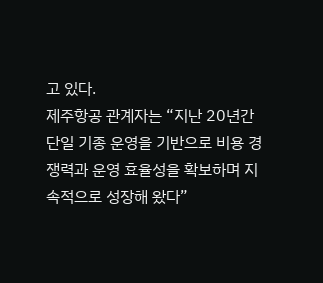고 있다.
제주항공 관계자는 “지난 20년간 단일 기종 운영을 기반으로 비용 경쟁력과 운영 효율성을 확보하며 지속적으로 성장해 왔다”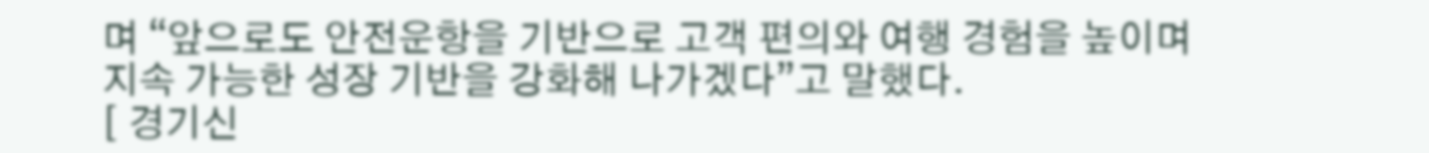며 “앞으로도 안전운항을 기반으로 고객 편의와 여행 경험을 높이며 지속 가능한 성장 기반을 강화해 나가겠다”고 말했다.
[ 경기신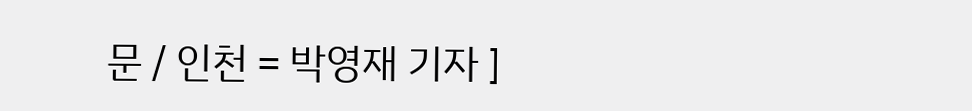문 / 인천 = 박영재 기자 ]